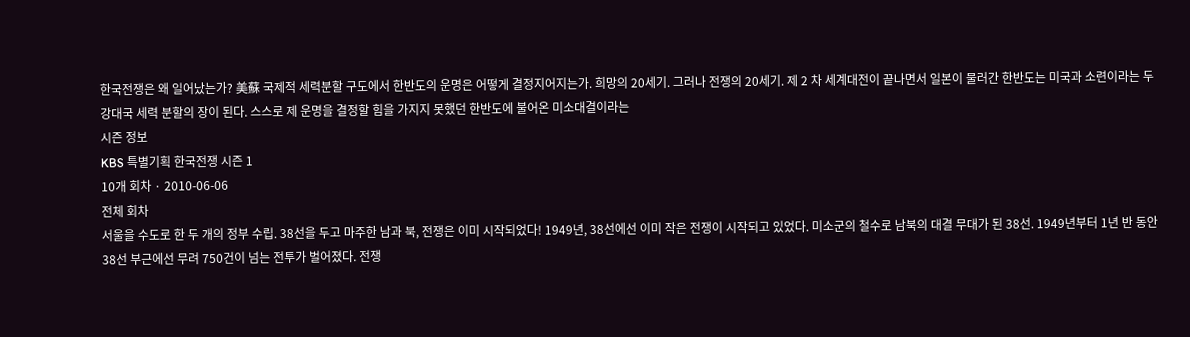한국전쟁은 왜 일어났는가? 美蘇 국제적 세력분할 구도에서 한반도의 운명은 어떻게 결정지어지는가. 희망의 20세기. 그러나 전쟁의 20세기. 제 2 차 세계대전이 끝나면서 일본이 물러간 한반도는 미국과 소련이라는 두 강대국 세력 분할의 장이 된다. 스스로 제 운명을 결정할 힘을 가지지 못했던 한반도에 불어온 미소대결이라는
시즌 정보
KBS 특별기획 한국전쟁 시즌 1
10개 회차 · 2010-06-06
전체 회차
서울을 수도로 한 두 개의 정부 수립. 38선을 두고 마주한 남과 북, 전쟁은 이미 시작되었다! 1949년, 38선에선 이미 작은 전쟁이 시작되고 있었다. 미소군의 철수로 남북의 대결 무대가 된 38선. 1949년부터 1년 반 동안 38선 부근에선 무려 750건이 넘는 전투가 벌어졌다. 전쟁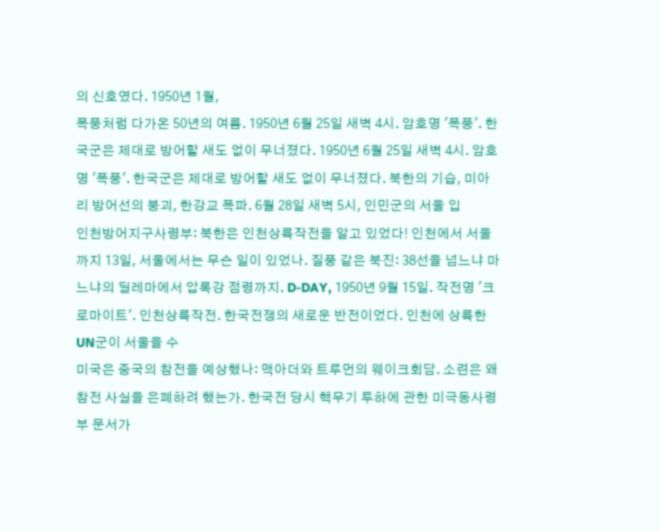의 신호였다. 1950년 1월,
폭풍처럼 다가온 50년의 여름. 1950년 6월 25일 새벽 4시. 암호명 '폭풍'. 한국군은 제대로 방어할 새도 없이 무너졌다. 1950년 6월 25일 새벽 4시. 암호명 '폭풍'. 한국군은 제대로 방어할 새도 없이 무너졌다. 북한의 기습, 미아리 방어선의 붕괴, 한강교 폭파. 6월 28일 새벽 5시, 인민군의 서울 입
인천방어지구사령부: 북한은 인천상륙작전을 알고 있었다! 인천에서 서울까지 13일, 서울에서는 무슨 일이 있었나. 질풍 같은 북진: 38선을 넘느냐 마느냐의 딜레마에서 압록강 점령까지. D-DAY, 1950년 9월 15일. 작전명 '크로마이트'. 인천상륙작전. 한국전쟁의 새로운 반전이었다. 인천에 상륙한 UN군이 서울을 수
미국은 중국의 참전을 예상했나: 맥아더와 트루먼의 웨이크회담. 소련은 왜 참전 사실을 은폐하려 했는가. 한국전 당시 핵무기 투하에 관한 미극동사령부 문서가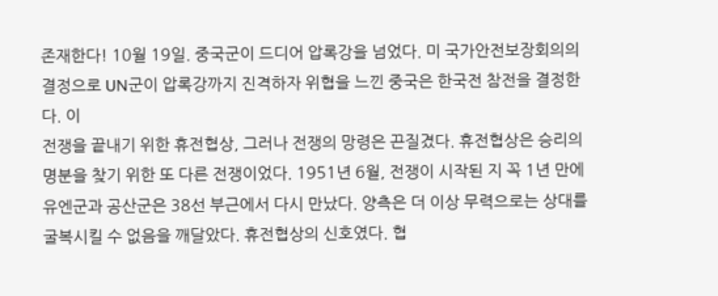존재한다! 10월 19일. 중국군이 드디어 압록강을 넘었다. 미 국가안전보장회의의 결정으로 UN군이 압록강까지 진격하자 위협을 느낀 중국은 한국전 참전을 결정한다. 이
전쟁을 끝내기 위한 휴전협상, 그러나 전쟁의 망령은 끈질겼다. 휴전협상은 승리의 명분을 찾기 위한 또 다른 전쟁이었다. 1951년 6월, 전쟁이 시작된 지 꼭 1년 만에 유엔군과 공산군은 38선 부근에서 다시 만났다. 양측은 더 이상 무력으로는 상대를 굴복시킬 수 없음을 깨달았다. 휴전협상의 신호였다. 협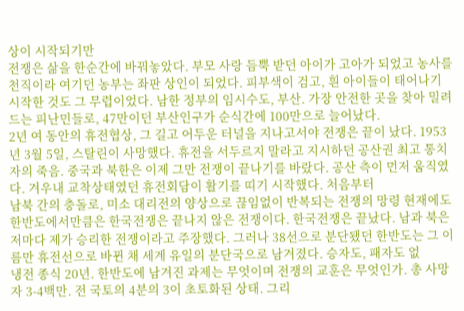상이 시작되기만
전쟁은 삶을 한순간에 바꿔놓았다. 부모 사랑 듬뿍 받던 아이가 고아가 되었고 농사를 천직이라 여기던 농부는 좌판 상인이 되었다. 피부색이 검고, 흰 아이들이 태어나기 시작한 것도 그 무렵이었다. 남한 정부의 임시수도, 부산. 가장 안전한 곳을 찾아 밀려드는 피난민들로, 47만이던 부산인구가 순식간에 100만으로 늘어났다.
2년 여 동안의 휴전협상, 그 길고 어두운 터널을 지나고서야 전쟁은 끝이 났다. 1953년 3월 5일, 스탈린이 사망했다. 휴전을 서두르지 말라고 지시하던 공산권 최고 통치자의 죽음. 중국과 북한은 이제 그만 전쟁이 끝나기를 바랐다. 공산 측이 먼저 움직였다. 겨우내 교착상태였던 휴전회담이 활기를 띠기 시작했다. 처음부터
남북 간의 충돌로, 미소 대리전의 양상으로 끊임없이 반복되는 전쟁의 망령 현재에도 한반도에서만큼은 한국전쟁은 끝나지 않은 전쟁이다. 한국전쟁은 끝났다. 남과 북은 저마다 제가 승리한 전쟁이라고 주장했다. 그러나 38선으로 분단됐던 한반도는 그 이름만 휴전선으로 바뀐 채 세계 유일의 분단국으로 남겨졌다. 승자도, 패자도 없
냉전 종식 20년. 한반도에 남겨진 과제는 무엇이며 전쟁의 교훈은 무엇인가. 총 사망자 3-4백만. 전 국토의 4분의 3이 초토화된 상태. 그리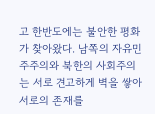고 한반도에는 불안한 평화가 찾아왔다. 남쪽의 자유민주주의와 북한의 사회주의는 서로 견고하게 벽을 쌓아 서로의 존재를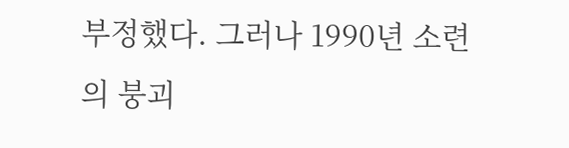부정했다. 그러나 1990년 소련의 붕괴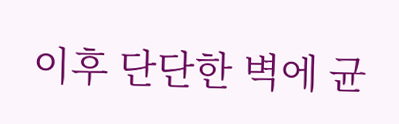이후 단단한 벽에 균